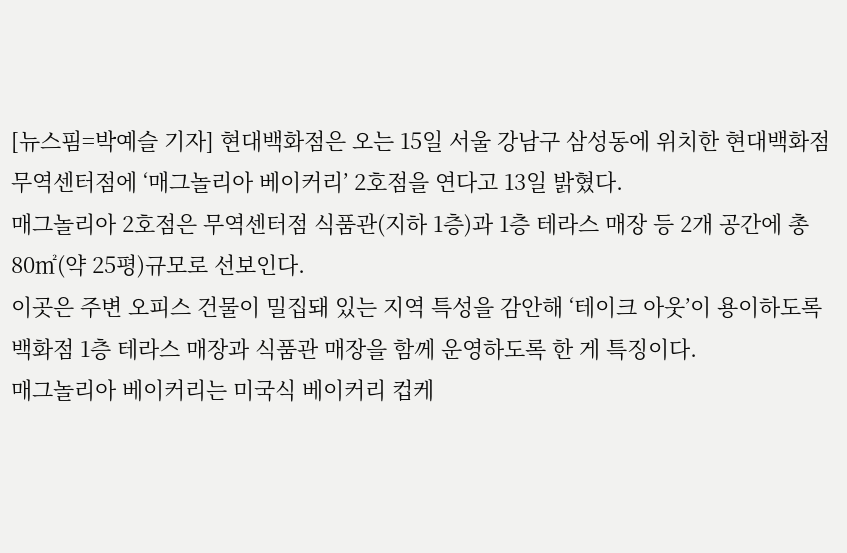[뉴스핌=박예슬 기자] 현대백화점은 오는 15일 서울 강남구 삼성동에 위치한 현대백화점 무역센터점에 ‘매그놀리아 베이커리’ 2호점을 연다고 13일 밝혔다.
매그놀리아 2호점은 무역센터점 식품관(지하 1층)과 1층 테라스 매장 등 2개 공간에 총 80㎡(약 25평)규모로 선보인다.
이곳은 주변 오피스 건물이 밀집돼 있는 지역 특성을 감안해 ‘테이크 아웃’이 용이하도록 백화점 1층 테라스 매장과 식품관 매장을 함께 운영하도록 한 게 특징이다.
매그놀리아 베이커리는 미국식 베이커리 컵케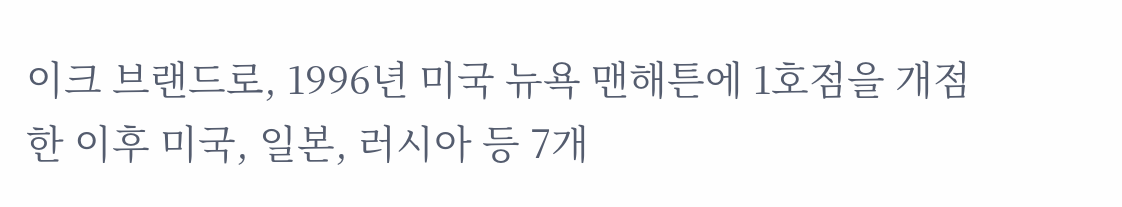이크 브랜드로, 1996년 미국 뉴욕 맨해튼에 1호점을 개점한 이후 미국, 일본, 러시아 등 7개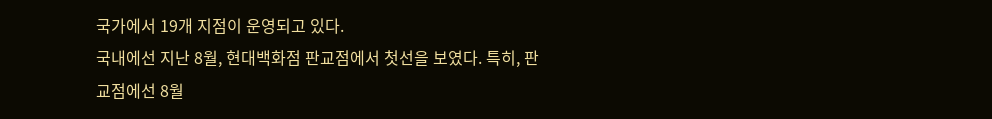국가에서 19개 지점이 운영되고 있다.
국내에선 지난 8월, 현대백화점 판교점에서 첫선을 보였다. 특히, 판교점에선 8월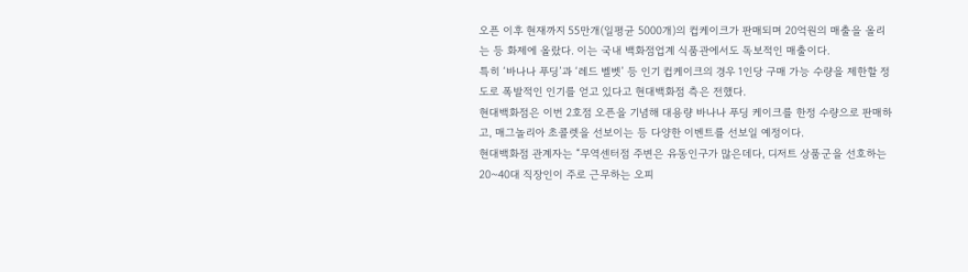오픈 이후 현재까지 55만개(일평균 5000개)의 컵케이크가 판매되며 20억원의 매출을 올리는 등 화제에 올랐다. 이는 국내 백화점업계 식품관에서도 독보적인 매출이다.
특히 ‘바나나 푸딩’과 ‘레드 벨벳’ 등 인기 컵케이크의 경우 1인당 구매 가능 수량을 제한할 정도로 폭발적인 인기를 얻고 있다고 현대백화점 측은 전했다.
현대백화점은 이번 2호점 오픈을 기념해 대용량 바나나 푸딩 케이크를 한정 수량으로 판매하고, 매그놀리아 초콜렛을 선보이는 등 다양한 이벤트를 선보일 예정이다.
현대백화점 관계자는 “무역센터점 주변은 유동인구가 많은데다, 디저트 상품군을 선호하는 20~40대 직장인이 주로 근무하는 오피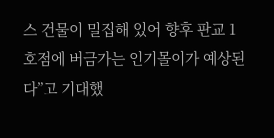스 건물이 밀집해 있어 향후 판교 1호점에 버금가는 인기몰이가 예상된다”고 기대했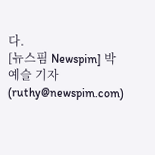다.
[뉴스핌 Newspim] 박예슬 기자 (ruthy@newspim.com)